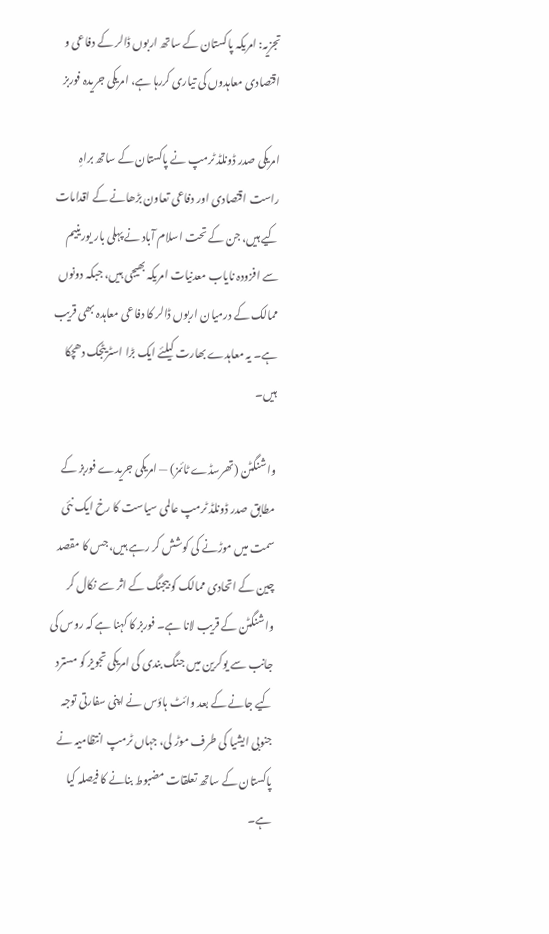تجزیہ: امریکہ پاکستان کے ساتھ اربوں ڈالر کے دفاعی و اقتصادی معاہدوں کی تیاری کررہا ہے، امریکی جریدہ فوربز

امریکی صدر ڈونلڈ ٹرمپ نے پاکستان کے ساتھ براہِ راست اقتصادی اور دفاعی تعاون بڑھانے کے اقدامات کیے ہیں، جن کے تحت اسلام آباد نے پہلی بار یورینیم سے افزودہ نایاب معدنیات امریکہ بھیجی ہیں، جبکہ دونوں ممالک کے درمیان اربوں ڈالر کا دفاعی معاہدہ بھی قریب ہے۔ یہ معاہدے بھارت کیلئے ایک بڑا اسٹریٹجک دھچکا ہیں۔

واشنگٹن (تھرسڈے ٹائمز) — امریکی جریدے فوربز کے مطابق صدر ڈونلڈ ٹرمپ عالمی سیاست کا رخ ایک نئی سمت میں موڑنے کی کوشش کر رہے ہیں، جس کا مقصد چین کے اتحادی ممالک کو بیجنگ کے اثر سے نکال کر واشنگٹن کے قریب لانا ہے۔ فوربز کا کہنا ہے کہ روس کی جانب سے یوکرین میں جنگ بندی کی امریکی تجویز کو مسترد کیے جانے کے بعد وائٹ ہاؤس نے اپنی سفارتی توجہ جنوبی ایشیا کی طرف موڑ لی، جہاں ٹرمپ انتظامیہ نے پاکستان کے ساتھ تعلقات مضبوط بنانے کا فیصلہ کیا ہے۔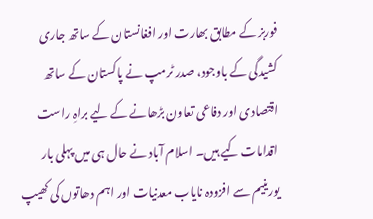فوربز کے مطابق بھارت اور افغانستان کے ساتھ جاری کشیدگی کے باوجود، صدر ٹرمپ نے پاکستان کے ساتھ اقتصادی اور دفاعی تعاون بڑھانے کے لیے براہِ راست اقدامات کیے ہیں۔ اسلام آباد نے حال ہی میں پہلی بار یورینیم سے افزودہ نایاب معدنیات اور اہم دھاتوں کی کھیپ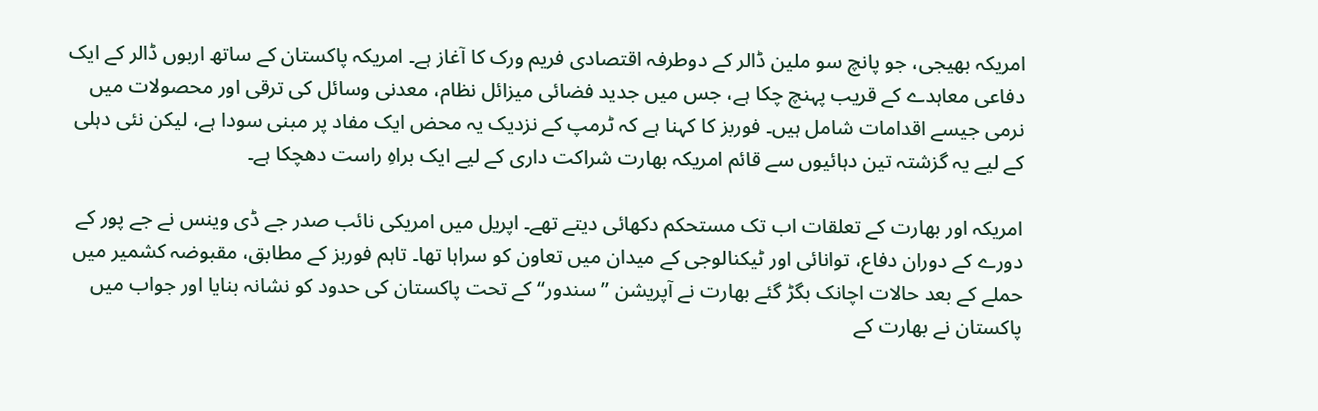امریکہ بھیجی، جو پانچ سو ملین ڈالر کے دوطرفہ اقتصادی فریم ورک کا آغاز ہے۔ امریکہ پاکستان کے ساتھ اربوں ڈالر کے ایک دفاعی معاہدے کے قریب پہنچ چکا ہے، جس میں جدید فضائی میزائل نظام، معدنی وسائل کی ترقی اور محصولات میں نرمی جیسے اقدامات شامل ہیں۔ فوربز کا کہنا ہے کہ ٹرمپ کے نزدیک یہ محض ایک مفاد پر مبنی سودا ہے، لیکن نئی دہلی کے لیے یہ گزشتہ تین دہائیوں سے قائم امریکہ بھارت شراکت داری کے لیے ایک براہِ راست دھچکا ہے۔

امریکہ اور بھارت کے تعلقات اب تک مستحکم دکھائی دیتے تھے۔ اپریل میں امریکی نائب صدر جے ڈی وینس نے جے پور کے دورے کے دوران دفاع، توانائی اور ٹیکنالوجی کے میدان میں تعاون کو سراہا تھا۔ تاہم فوربز کے مطابق، مقبوضہ کشمیر میں حملے کے بعد حالات اچانک بگڑ گئے بھارت نے آپریشن ’’سندور‘‘ کے تحت پاکستان کی حدود کو نشانہ بنایا اور جواب میں پاکستان نے بھارت کے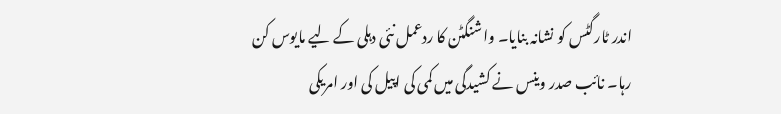اندر ٹارگٹس کو نشانہ بنایا۔ واشنگٹن کا ردعمل نئی دہلی کے لیے مایوس کن رہا۔ نائب صدر وینس نے کشیدگی میں کمی کی اپیل کی اور امریکی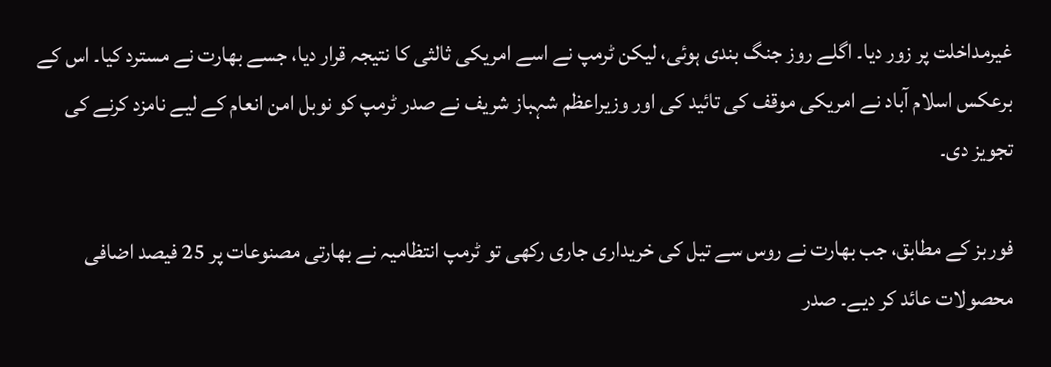غیرمداخلت پر زور دیا۔ اگلے روز جنگ بندی ہوئی، لیکن ٹرمپ نے اسے امریکی ثالثی کا نتیجہ قرار دیا، جسے بھارت نے مسترد کیا۔ اس کے برعکس اسلام آباد نے امریکی موقف کی تائید کی اور وزیراعظم شہباز شریف نے صدر ٹرمپ کو نوبل امن انعام کے لیے نامزد کرنے کی تجویز دی۔

فوربز کے مطابق، جب بھارت نے روس سے تیل کی خریداری جاری رکھی تو ٹرمپ انتظامیہ نے بھارتی مصنوعات پر 25 فیصد اضافی محصولات عائد کر دیے۔ صدر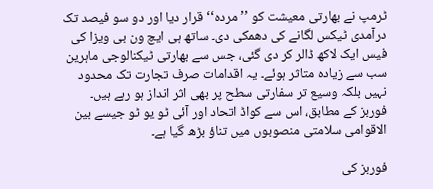ٹرمپ نے بھارتی معیشت کو ’’مردہ‘‘ قرار دیا اور دو سو فیصد تک درآمدی ٹیکس لگانے کی دھمکی دی۔ ساتھ ہی ایچ ون بی ویزا کی فیس ایک لاکھ ڈالر کر دی گئی، جس سے بھارتی ٹیکنالوجی ماہرین سب سے زیادہ متاثر ہوئے۔ یہ اقدامات صرف تجارت تک محدود نہیں بلکہ وسیع تر سفارتی سطح پر بھی اثر انداز ہو رہے ہیں۔ فوربز کے مطابق، اس سے کواڈ اتحاد اور آئی ٹو یو ٹو جیسے بین الاقوامی سلامتی منصوبوں میں تناؤ بڑھ گیا ہے۔

فوربز کی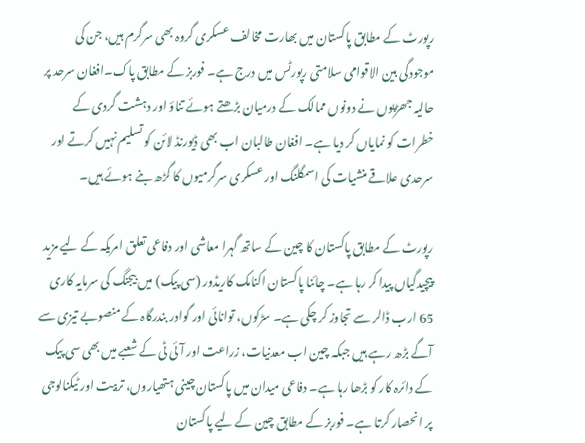رپورٹ کے مطابق پاکستان میں بھارت مخالف عسکری گروہ بھی سرگرم ہیں، جن کی موجودگی بین الاقوامی سلامتی رپورٹس میں درج ہے۔ فوربز کے مطابق پاک۔افغان سرحد پر حالیہ جھڑپوں نے دونوں ممالک کے درمیان بڑھتے ہوئے تناؤ اور دہشت گردی کے خطرات کو نمایاں کر دیا ہے۔ افغان طالبان اب بھی ڈیورنڈ لائن کو تسلیم نہیں کرتے اور سرحدی علاقے منشیات کی اسمگلنگ اور عسکری سرگرمیوں کا گڑھ بنے ہوئے ہیں۔

رپورٹ کے مطابق پاکستان کا چین کے ساتھ گہرا معاشی اور دفاعی تعلق امریکہ کے لیے مزید پیچیدگیاں پیدا کر رہا ہے۔ چائنا پاکستان اکنامک کاریڈور (سی پیک) میں بیجنگ کی سرمایہ کاری 65 ارب ڈالر سے تجاوز کر چکی ہے۔ سڑکوں، توانائی اور گوادر بندرگاہ کے منصوبے تیزی سے آگے بڑھ رہے ہیں جبکہ چین اب معدنیات، زراعت اور آئی ٹی کے شعبے میں بھی سی پیک کے دائرہ کار کو بڑھا رہا ہے۔ دفاعی میدان میں پاکستان چینی ہتھیاروں، تربیت اور ٹیکنالوجی پر انحصار کرتا ہے۔ فوربز کے مطابق چین کے لیے پاکستان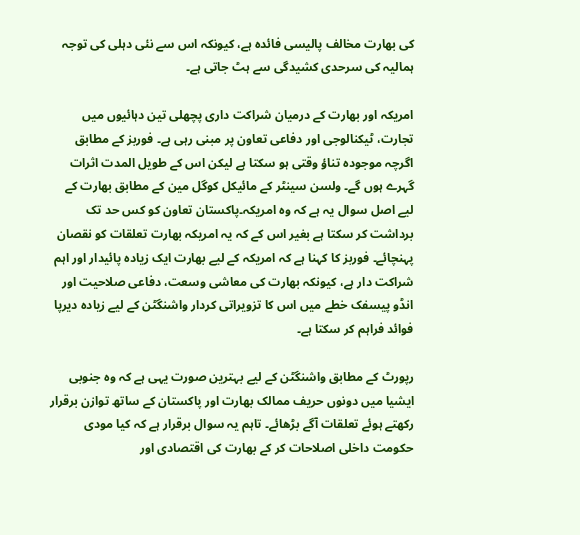کی بھارت مخالف پالیسی فائدہ ہے، کیونکہ اس سے نئی دہلی کی توجہ ہمالیہ کی سرحدی کشیدگی سے ہٹ جاتی ہے۔

امریکہ اور بھارت کے درمیان شراکت داری پچھلی تین دہائیوں میں تجارت، ٹیکنالوجی اور دفاعی تعاون پر مبنی رہی ہے۔ فوربز کے مطابق اگرچہ موجودہ تناؤ وقتی ہو سکتا ہے لیکن اس کے طویل المدت اثرات گہرے ہوں گے۔ ولسن سینٹر کے مائیکل کوگل مین کے مطابق بھارت کے لیے اصل سوال یہ ہے کہ وہ امریکہ۔پاکستان تعاون کو کس حد تک برداشت کر سکتا ہے بغیر اس کے کہ یہ امریکہ بھارت تعلقات کو نقصان پہنچائے۔ فوربز کا کہنا ہے کہ امریکہ کے لیے بھارت ایک زیادہ پائیدار اور اہم شراکت دار ہے، کیونکہ بھارت کی معاشی وسعت، دفاعی صلاحیت اور انڈو پیسفک خطے میں اس کا تزویراتی کردار واشنگٹن کے لیے زیادہ دیرپا فوائد فراہم کر سکتا ہے۔

رپورٹ کے مطابق واشنگٹن کے لیے بہترین صورت یہی ہے کہ وہ جنوبی ایشیا میں دونوں حریف ممالک بھارت اور پاکستان کے ساتھ توازن برقرار رکھتے ہوئے تعلقات آگے بڑھائے۔ تاہم یہ سوال برقرار ہے کہ کیا مودی حکومت داخلی اصلاحات کر کے بھارت کی اقتصادی اور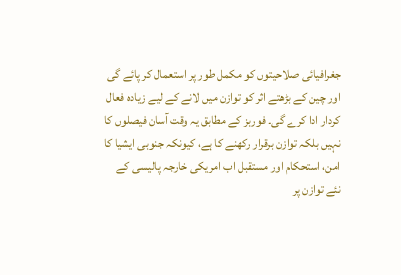جغرافیائی صلاحیتوں کو مکمل طور پر استعمال کر پائے گی اور چین کے بڑھتے اثر کو توازن میں لانے کے لیے زیادہ فعال کردار ادا کرے گی۔ فوربز کے مطابق یہ وقت آسان فیصلوں کا نہیں بلکہ توازن برقرار رکھنے کا ہے، کیونکہ جنوبی ایشیا کا امن، استحکام اور مستقبل اب امریکی خارجہ پالیسی کے نئے توازن پر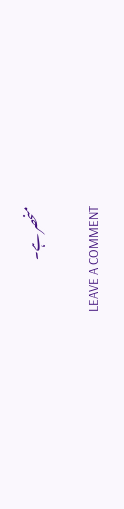منحصر ہے۔

LEAVE A COMMENT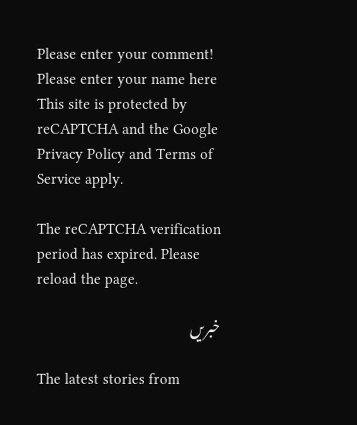Please enter your comment!
Please enter your name here
This site is protected by reCAPTCHA and the Google Privacy Policy and Terms of Service apply.

The reCAPTCHA verification period has expired. Please reload the page.

خبریں

The latest stories from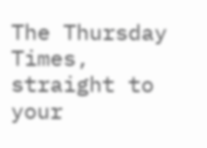The Thursday Times, straight to your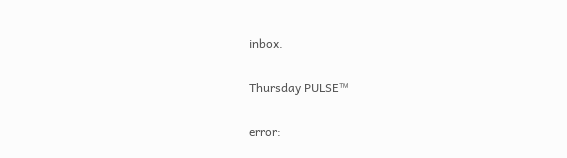inbox.

Thursday PULSE™

error: